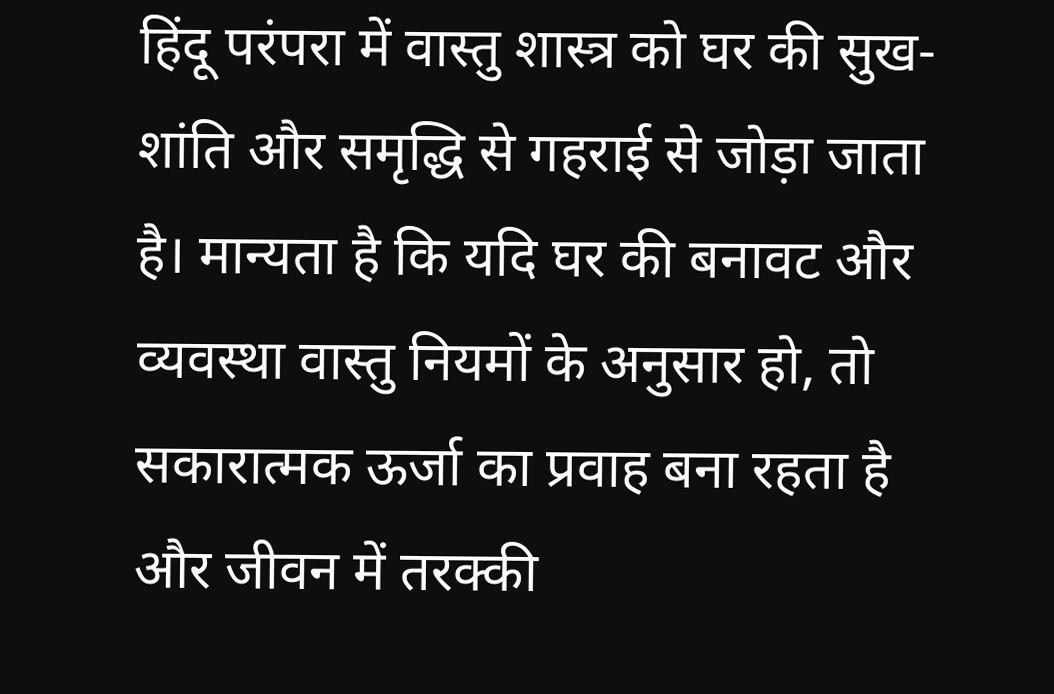हिंदू परंपरा में वास्तु शास्त्र को घर की सुख-शांति और समृद्धि से गहराई से जोड़ा जाता है। मान्यता है कि यदि घर की बनावट और व्यवस्था वास्तु नियमों के अनुसार हो, तो सकारात्मक ऊर्जा का प्रवाह बना रहता है और जीवन में तरक्की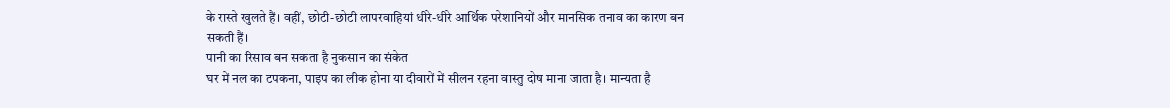के रास्ते खुलते हैं। वहीं, छोटी-छोटी लापरवाहियां धीरे-धीरे आर्थिक परेशानियों और मानसिक तनाव का कारण बन सकती हैं।
पानी का रिसाव बन सकता है नुकसान का संकेत
घर में नल का टपकना, पाइप का लीक होना या दीवारों में सीलन रहना वास्तु दोष माना जाता है। मान्यता है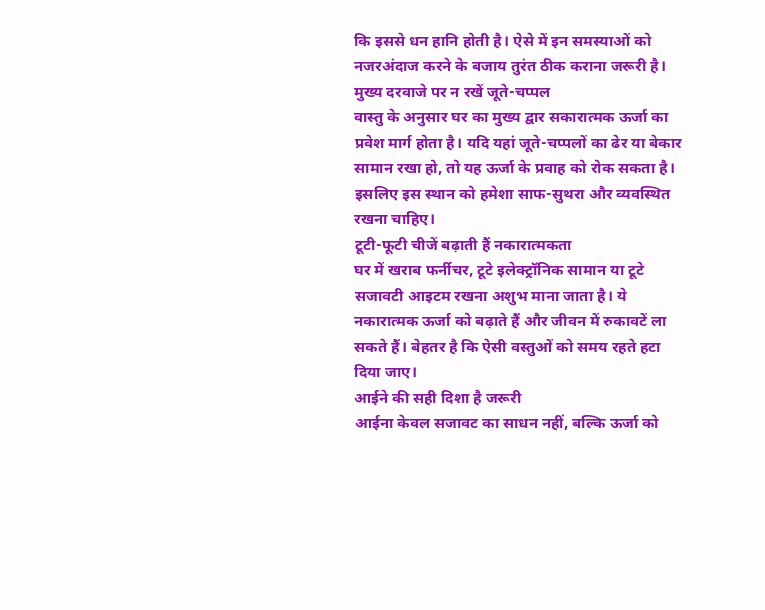कि इससे धन हानि होती है। ऐसे में इन समस्याओं को नजरअंदाज करने के बजाय तुरंत ठीक कराना जरूरी है।
मुख्य दरवाजे पर न रखें जूते-चप्पल
वास्तु के अनुसार घर का मुख्य द्वार सकारात्मक ऊर्जा का प्रवेश मार्ग होता है। यदि यहां जूते-चप्पलों का ढेर या बेकार सामान रखा हो, तो यह ऊर्जा के प्रवाह को रोक सकता है। इसलिए इस स्थान को हमेशा साफ-सुथरा और व्यवस्थित रखना चाहिए।
टूटी-फूटी चीजें बढ़ाती हैं नकारात्मकता
घर में खराब फर्नीचर, टूटे इलेक्ट्रॉनिक सामान या टूटे सजावटी आइटम रखना अशुभ माना जाता है। ये नकारात्मक ऊर्जा को बढ़ाते हैं और जीवन में रुकावटें ला सकते हैं। बेहतर है कि ऐसी वस्तुओं को समय रहते हटा दिया जाए।
आईने की सही दिशा है जरूरी
आईना केवल सजावट का साधन नहीं, बल्कि ऊर्जा को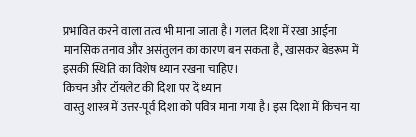प्रभावित करने वाला तत्व भी माना जाता है। गलत दिशा में रखा आईना मानसिक तनाव और असंतुलन का कारण बन सकता है, खासकर बेडरूम में इसकी स्थिति का विशेष ध्यान रखना चाहिए।
किचन और टॉयलेट की दिशा पर दें ध्यान
वास्तु शास्त्र में उत्तर-पूर्व दिशा को पवित्र माना गया है। इस दिशा में किचन या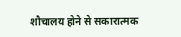शौचालय होने से सकारात्मक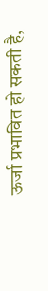ऊर्जा प्रभावित हो सकती है,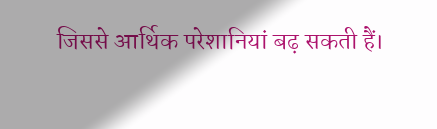जिससे आर्थिक परेशानियां बढ़ सकती हैं।